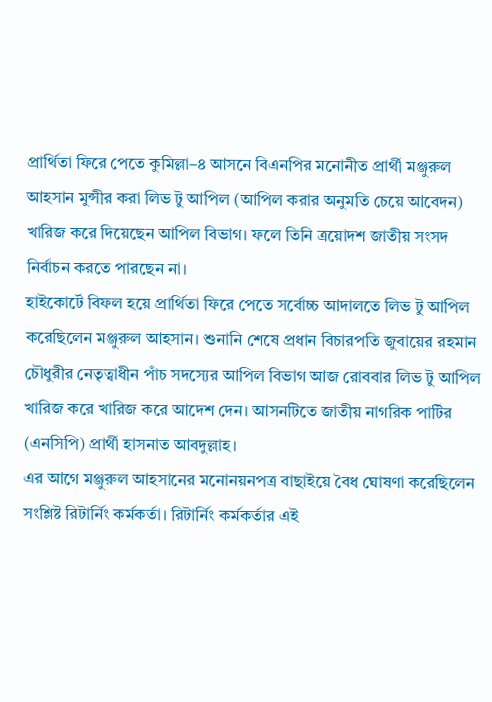প্রার্থিতা ফিরে পেতে কুমিল্লা–৪ আসনে বিএনপির মনোনীত প্রার্থী মঞ্জুরুল আহসান মুন্সীর করা লিভ টু আপিল (আপিল করার অনুমতি চেয়ে আবেদন) খারিজ করে দিয়েছেন আপিল বিভাগ। ফলে তিনি ত্রয়োদশ জাতীয় সংসদ নির্বাচন করতে পারছেন না।
হাইকোর্টে বিফল হয়ে প্রার্থিতা ফিরে পেতে সর্বোচ্চ আদালতে লিভ টু আপিল করেছিলেন মঞ্জুরুল আহসান। শুনানি শেষে প্রধান বিচারপতি জুবায়ের রহমান চৌধুরীর নেতৃত্বাধীন পাঁচ সদস্যের আপিল বিভাগ আজ রোববার লিভ টু আপিল খারিজ করে খারিজ করে আদেশ দেন। আসনটিতে জাতীয় নাগরিক পার্টির (এনসিপি) প্রার্থী হাসনাত আবদুল্লাহ।
এর আগে মঞ্জুরুল আহসানের মনোনয়নপত্র বাছাইয়ে বৈধ ঘোষণা করেছিলেন সংশ্লিষ্ট রিটার্নিং কর্মকর্তা। রিটার্নিং কর্মকর্তার এই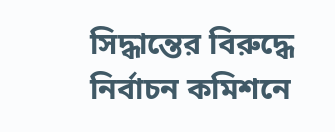সিদ্ধান্তের বিরুদ্ধে নির্বাচন কমিশনে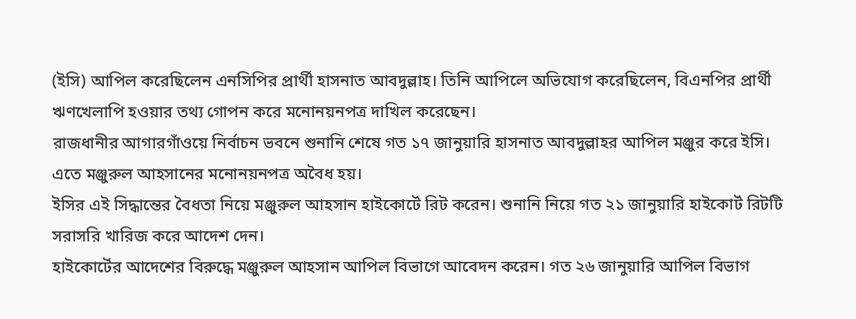(ইসি) আপিল করেছিলেন এনসিপির প্রার্থী হাসনাত আবদুল্লাহ। তিনি আপিলে অভিযোগ করেছিলেন, বিএনপির প্রার্থী ঋণখেলাপি হওয়ার তথ্য গোপন করে মনোনয়নপত্র দাখিল করেছেন।
রাজধানীর আগারগাঁওয়ে নির্বাচন ভবনে শুনানি শেষে গত ১৭ জানুয়ারি হাসনাত আবদুল্লাহর আপিল মঞ্জুর করে ইসি। এতে মঞ্জুরুল আহসানের মনোনয়নপত্র অবৈধ হয়।
ইসির এই সিদ্ধান্তের বৈধতা নিয়ে মঞ্জুরুল আহসান হাইকোর্টে রিট করেন। শুনানি নিয়ে গত ২১ জানুয়ারি হাইকোর্ট রিটটি সরাসরি খারিজ করে আদেশ দেন।
হাইকোর্টের আদেশের বিরুদ্ধে মঞ্জুরুল আহসান আপিল বিভাগে আবেদন করেন। গত ২৬ জানুয়ারি আপিল বিভাগ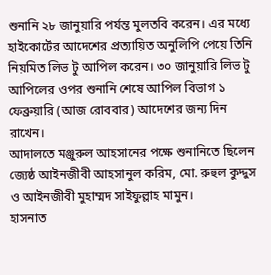শুনানি ২৮ জানুয়ারি পর্যন্ত মুলতবি করেন। এর মধ্যে হাইকোর্টের আদেশের প্রত্যায়িত অনুলিপি পেয়ে তিনি নিয়মিত লিভ টু আপিল করেন। ৩০ জানুয়ারি লিভ টু আপিলের ওপর শুনানি শেষে আপিল বিভাগ ১ ফেব্রুয়ারি (আজ রোববার) আদেশের জন্য দিন রাখেন।
আদালতে মঞ্জুরুল আহসানের পক্ষে শুনানিতে ছিলেন জ্যেষ্ঠ আইনজীবী আহসানুল করিম, মো. রুহুল কুদ্দুস ও আইনজীবী মুহাম্মদ সাইফুল্লাহ মামুন।
হাসনাত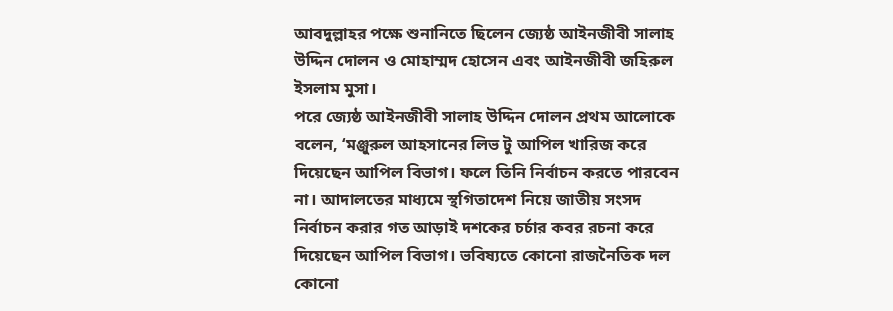আবদুল্লাহর পক্ষে শুনানিতে ছিলেন জ্যেষ্ঠ আইনজীবী সালাহ উদ্দিন দোলন ও মোহাম্মদ হোসেন এবং আইনজীবী জহিরুল ইসলাম মুসা।
পরে জ্যেষ্ঠ আইনজীবী সালাহ উদ্দিন দোলন প্রথম আলোকে বলেন, ‘মঞ্জুরুল আহসানের লিভ টু আপিল খারিজ করে দিয়েছেন আপিল বিভাগ। ফলে তিনি নির্বাচন করতে পারবেন না। আদালতের মাধ্যমে স্থগিতাদেশ নিয়ে জাতীয় সংসদ নির্বাচন করার গত আড়াই দশকের চর্চার কবর রচনা করে দিয়েছেন আপিল বিভাগ। ভবিষ্যতে কোনো রাজনৈতিক দল কোনো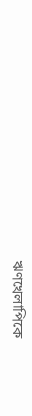ঋণখেলাপিকে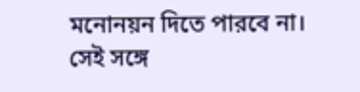মনোনয়ন দিতে পারবে না। সেই সঙ্গে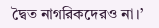দ্বৈত নাগরিকদেরও না।’